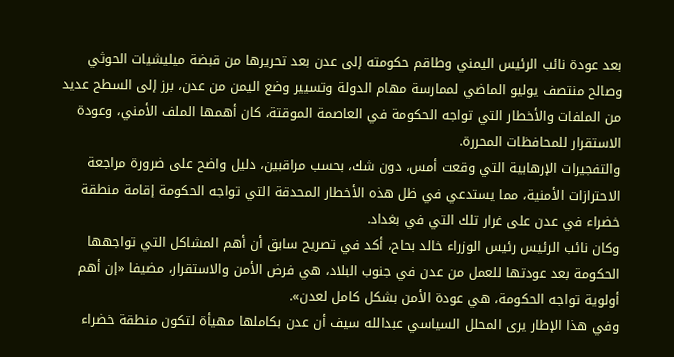بعد عودة نائب الرئيس اليمني وطاقم حكومته إلى عدن بعد تحريرها من قبضة ميليشيات الحوثي وصالح منتصف يوليو الماضي لممارسة مهام الدولة وتسيير وضع اليمن من عدن، برز إلى السطح عديد من الملفات والأخطار التي تواجه الحكومة في العاصمة الموقتة، كان أهمها الملف الأمني، وعودة الاستقرار للمحافظات المحررة.
والتفجيرات الإرهابية التي وقعت أمس، دون شك، بحسب مراقبين، دليل واضح على ضرورة مراجعة الاحترازات الأمنية، مما يستدعي في ظل هذه الأخطار المحدقة التي تواجه الحكومة إقامة منطقة خضراء في عدن على غرار تلك التي في بغداد.
وكان نائب الرئيس رئيس الوزراء خالد بحاح، أكد في تصريح سابق أن أهم المشاكل التي تواجهها الحكومة بعد عودتها للعمل من عدن في جنوب البلاد، هي فرض الأمن والاستقرار، مضيفا «إن أهم أولوية تواجه الحكومة، هي عودة الأمن بشكل كامل لعدن».
وفي هذا الإطار يرى المحلل السياسي عبدالله سيف أن عدن بكاملها مهيأة لتكون منطقة خضراء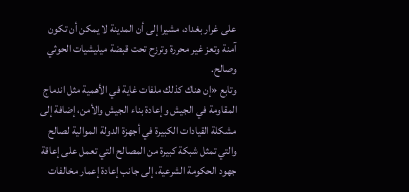على غرار بغداد، مشيرا إلى أن المدينة لا يمكن أن تكون آمنة وتعز غير محررة وترزح تحت قبضة ميليشيات الحوثي وصالح.
وتابع «إن هناك كذلك ملفات غاية في الأهمية مثل اندماج المقاومة في الجيش وإعادة بناء الجيش والأمن، إضافة إلى مشكلة القيادات الكبيرة في أجهزة الدولة الموالية لصالح والتي تمثل شبكة كبيرة من المصالح التي تعمل على إعاقة جهود الحكومة الشرعية، إلى جانب إعادة إعمار مخالفات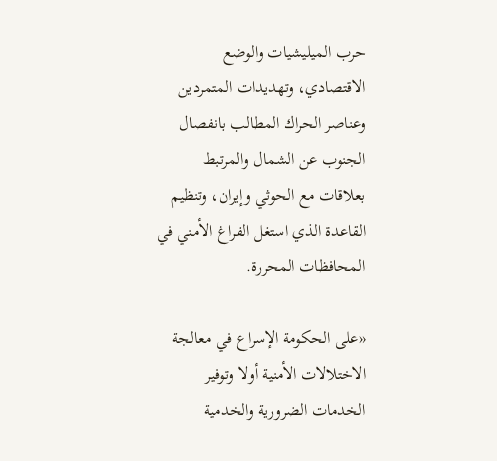حرب الميليشيات والوضع الاقتصادي، وتهديدات المتمردين وعناصر الحراك المطالب بانفصال الجنوب عن الشمال والمرتبط بعلاقات مع الحوثي وإيران، وتنظيم القاعدة الذي استغل الفراغ الأمني في المحافظات المحررة.

«على الحكومة الإسراع في معالجة الاختلالات الأمنية أولا وتوفير الخدمات الضرورية والخدمية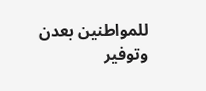للمواطنين بعدن وتوفير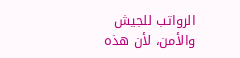الرواتب للجيش والأمن، لأن هذه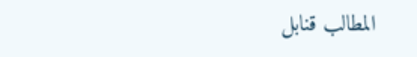المطالب قنابل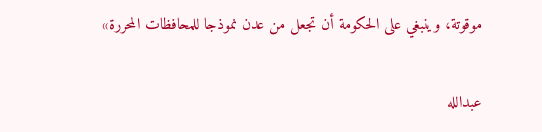موقوتة، وينبغي على الحكومة أن تجعل من عدن نموذجا للمحافظات المحررة»

عبدالله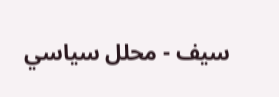سيف - محلل سياسي